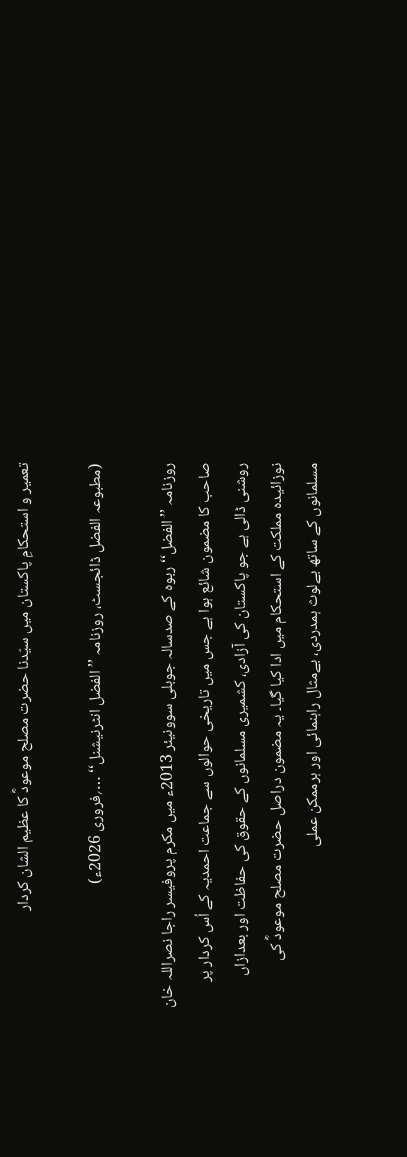تعمیر و استحکامِ پاکستان میں سیّدنا حضرت مصلح موعودؓ کا عظیم الشان کردار

(مطبوعہ الفضل ڈائجسٹ، روزنامہ ’’الفضل انٹرنیشنل‘‘ …؍فروری 2026ء)

روزنامہ ’’الفضل‘‘ ربوہ کے صدسالہ جوبلی سوونیئر 2013ء میں مکرم پروفیسر راجا نصراللہ خان صاحب کا مضمون شائع ہوا ہے جس میں تاریخی حوالوں سے جماعت احمدیہ کے اُس کردار پر روشنی ڈالی ہے جو پاکستان کی آزادی، کشمیری مسلمانوں کے حقوق کی حفاظت اور بعدازاں نوزائیدہ مملکت کے استحکام میں ادا کیا گیا۔ یہ مضمون دراصل حضرت مصلح موعودؓ کی مسلمانوں کے ساتھ بےلوث ہمدردی، بےمثال راہنمائی اور ہرممکن عملی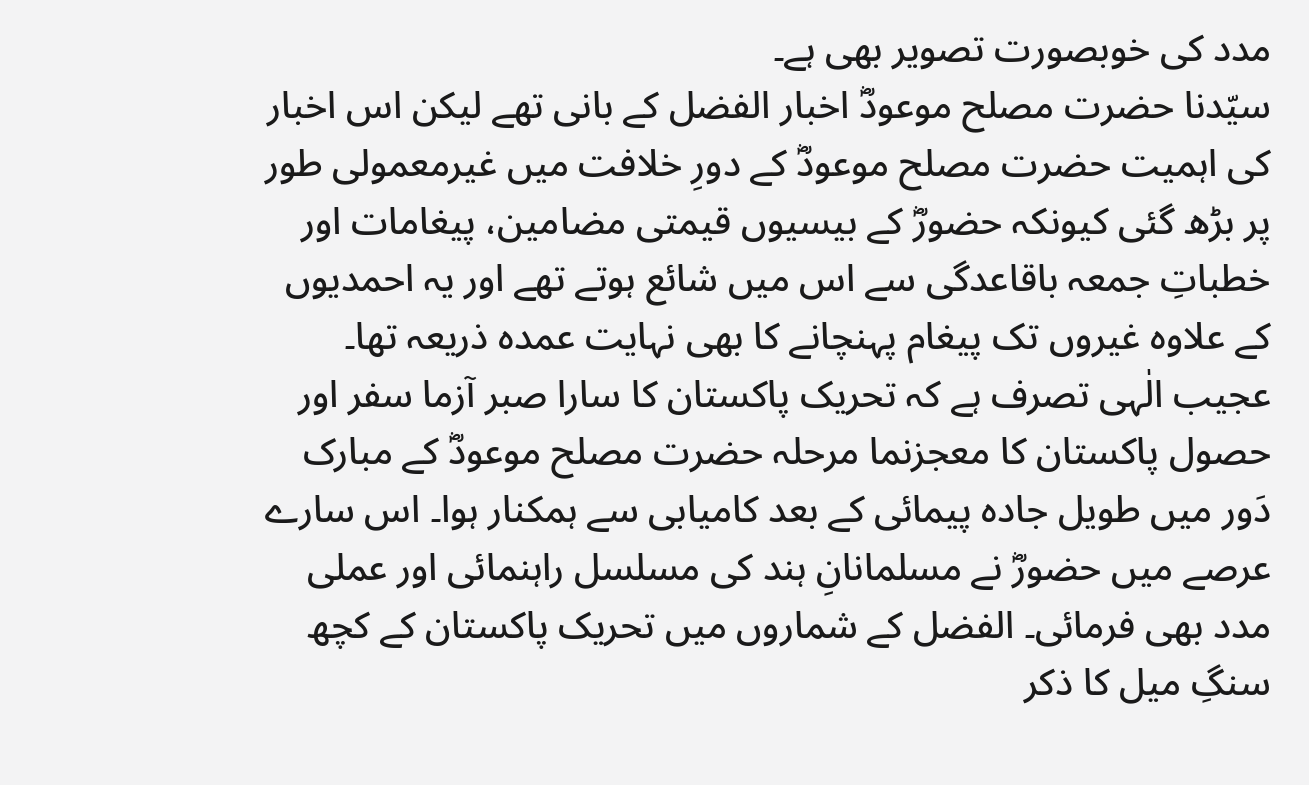مدد کی خوبصورت تصویر بھی ہے۔
سیّدنا حضرت مصلح موعودؓ اخبار الفضل کے بانی تھے لیکن اس اخبار کی اہمیت حضرت مصلح موعودؓ کے دورِ خلافت میں غیرمعمولی طور پر بڑھ گئی کیونکہ حضورؓ کے بیسیوں قیمتی مضامین، پیغامات اور خطباتِ جمعہ باقاعدگی سے اس میں شائع ہوتے تھے اور یہ احمدیوں کے علاوہ غیروں تک پیغام پہنچانے کا بھی نہایت عمدہ ذریعہ تھا۔ عجیب الٰہی تصرف ہے کہ تحریک پاکستان کا سارا صبر آزما سفر اور حصول پاکستان کا معجزنما مرحلہ حضرت مصلح موعودؓ کے مبارک دَور میں طویل جادہ پیمائی کے بعد کامیابی سے ہمکنار ہوا۔ اس سارے عرصے میں حضورؓ نے مسلمانانِ ہند کی مسلسل راہنمائی اور عملی مدد بھی فرمائی۔ الفضل کے شماروں میں تحریک پاکستان کے کچھ سنگِ میل کا ذکر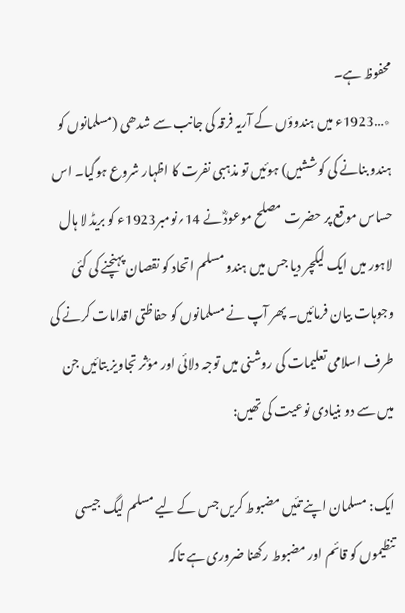محفوظ ہے۔
٭…1923ء میں ہندوؤں کے آریہ فرقہ کی جانب سے شدھی (مسلمانوں کو ہندو بنانے کی کوششیں) ہوئیں تو مذہبی نفرت کا اظہار شروع ہوگیا۔ اس حساس موقع پر حضرت مصلح موعودؓ نے 14؍نومبر1923ء کو بریڈ لا ہال لاہور میں ایک لیکچر دیا جس میں ہندو مسلم اتحاد کو نقصان پہنچنے کی کئی وجوہات بیان فرمائیں۔ پھر آپ نے مسلمانوں کو حفاظتی اقدامات کرنے کی طرف اسلامی تعلیمات کی روشنی میں توجہ دلائی اور مؤثر تجاویز بتائیں جن میں سے دو بنیادی نوعیت کی تھیں:

ایک: مسلمان اپنے تئیں مضبوط کریں جس کے لیے مسلم لیگ جیسی تنظیموں کو قائم اور مضبوط رکھنا ضروری ہے تاکہ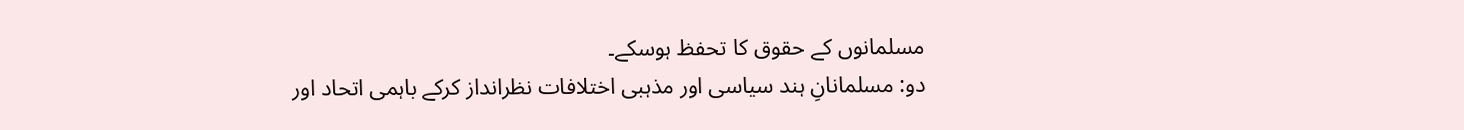مسلمانوں کے حقوق کا تحفظ ہوسکے۔
دو: مسلمانانِ ہند سیاسی اور مذہبی اختلافات نظرانداز کرکے باہمی اتحاد اور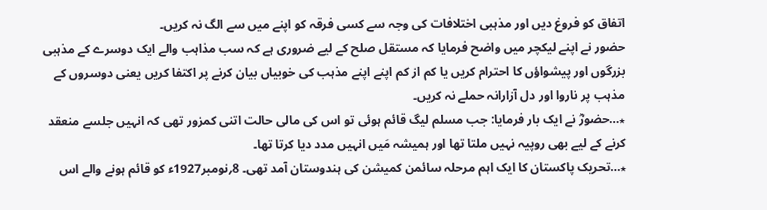اتفاق کو فروغ دیں اور مذہبی اختلافات کی وجہ سے کسی فرقہ کو اپنے میں سے الگ نہ کریں۔
حضور نے اپنے لیکچر میں واضح فرمایا کہ مستقل صلح کے لیے ضروری ہے کہ سب مذاہب والے ایک دوسرے کے مذہبی بزرگوں اور پیشواؤں کا احترام کریں یا کم از کم اپنے اپنے مذہب کی خوبیاں بیان کرنے پر اکتفا کریں یعنی دوسروں کے مذہب پر ناروا اور دل آزارانہ حملے نہ کریں۔
٭…حضورؓ نے ایک بار فرمایا: جب مسلم لیگ قائم ہوئی تو اس کی مالی حالت اتنی کمزور تھی کہ انہیں جلسے منعقد کرنے کے لیے بھی روپیہ نہیں ملتا تھا اور ہمیشہ مَیں انہیں مدد دیا کرتا تھا۔
٭…تحریک پاکستان کا ایک اہم مرحلہ سائمن کمیشن کی ہندوستان آمد تھی۔ 8؍نومبر1927ء کو قائم ہونے والے اس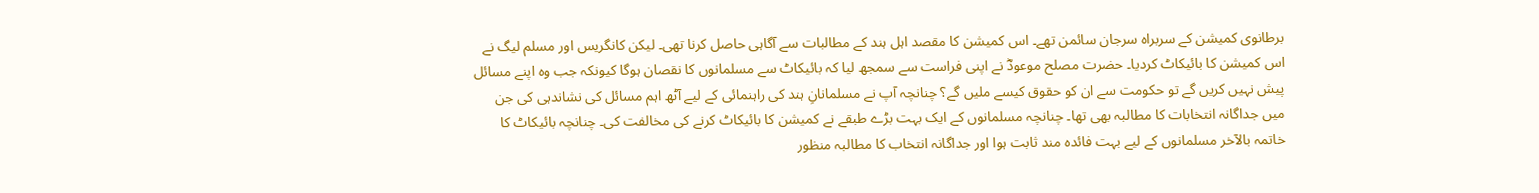برطانوی کمیشن کے سربراہ سرجان سائمن تھے۔ اس کمیشن کا مقصد اہل ہند کے مطالبات سے آگاہی حاصل کرنا تھی۔ لیکن کانگریس اور مسلم لیگ نے اس کمیشن کا بائیکاٹ کردیا۔ حضرت مصلح موعودؓ نے اپنی فراست سے سمجھ لیا کہ بائیکاٹ سے مسلمانوں کا نقصان ہوگا کیونکہ جب وہ اپنے مسائل پیش نہیں کریں گے تو حکومت سے ان کو حقوق کیسے ملیں گے؟ چنانچہ آپ نے مسلمانانِ ہند کی راہنمائی کے لیے آٹھ اہم مسائل کی نشاندہی کی جن میں جداگانہ انتخابات کا مطالبہ بھی تھا۔ چنانچہ مسلمانوں کے ایک بہت بڑے طبقے نے کمیشن کا بائیکاٹ کرنے کی مخالفت کی۔ چنانچہ بائیکاٹ کا خاتمہ بالآخر مسلمانوں کے لیے بہت فائدہ مند ثابت ہوا اور جداگانہ انتخاب کا مطالبہ منظور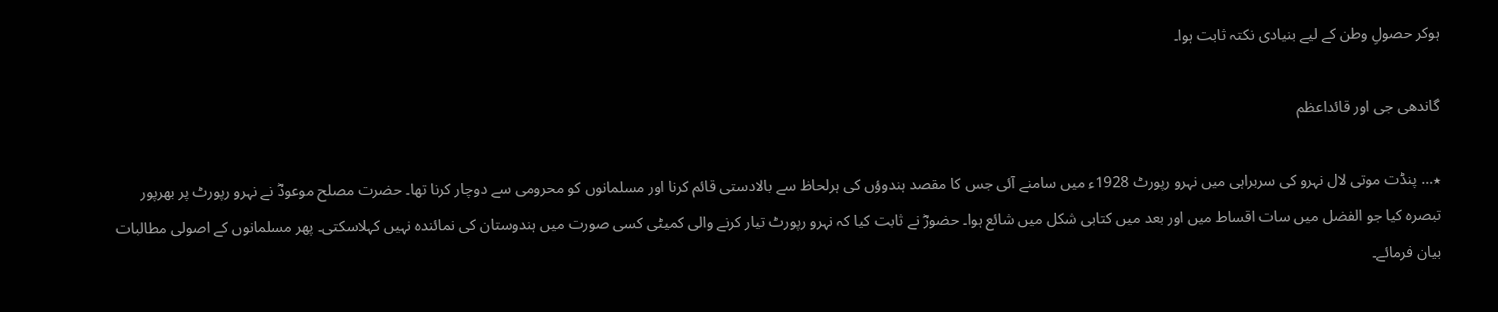ہوکر حصولِ وطن کے لیے بنیادی نکتہ ثابت ہوا۔

گاندھی جی اور قائداعظم

٭… پنڈت موتی لال نہرو کی سربراہی میں نہرو رپورٹ 1928ء میں سامنے آئی جس کا مقصد ہندوؤں کی ہرلحاظ سے بالادستی قائم کرنا اور مسلمانوں کو محرومی سے دوچار کرنا تھا۔ حضرت مصلح موعودؓ نے نہرو رپورٹ پر بھرپور تبصرہ کیا جو الفضل میں سات اقساط میں اور بعد میں کتابی شکل میں شائع ہوا۔ حضورؓ نے ثابت کیا کہ نہرو رپورٹ تیار کرنے والی کمیٹی کسی صورت میں ہندوستان کی نمائندہ نہیں کہلاسکتی۔ پھر مسلمانوں کے اصولی مطالبات بیان فرمائے۔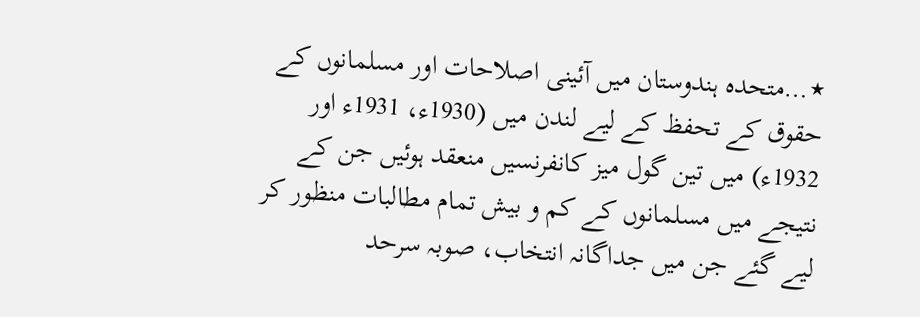٭…متحدہ ہندوستان میں آئینی اصلاحات اور مسلمانوں کے حقوق کے تحفظ کے لیے لندن میں (1930ء، 1931ء اور 1932ء) میں تین گول میز کانفرنسیں منعقد ہوئیں جن کے نتیجے میں مسلمانوں کے کم و بیش تمام مطالبات منظور کر لیے گئے جن میں جداگانہ انتخاب، صوبہ سرحد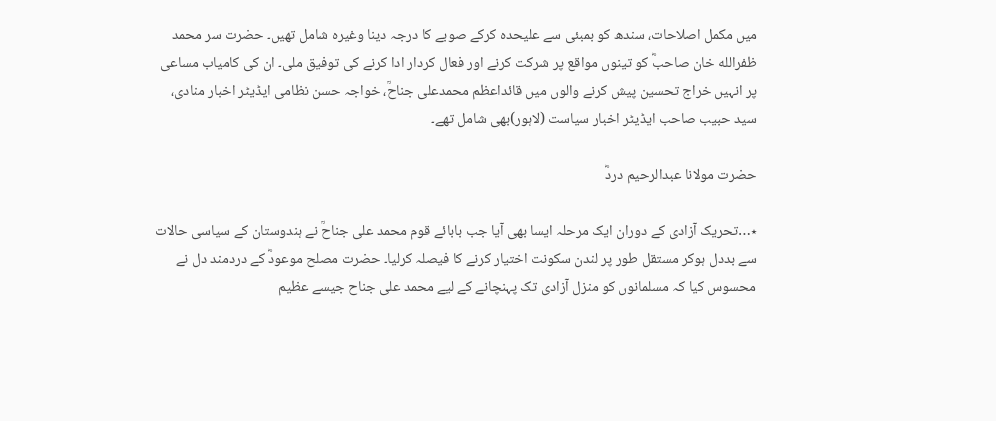میں مکمل اصلاحات، سندھ کو بمبئی سے علیحدہ کرکے صوبے کا درجہ دینا وغیرہ شامل تھیں۔ حضرت سر محمد ظفرالله خان صاحبؓ کو تینوں مواقع پر شرکت کرنے اور فعال کردار ادا کرنے کی توفیق ملی۔ ان کی کامیاب مساعی پر انہیں خراج تحسین پیش کرنے والوں میں قائداعظم محمدعلی جناحؒ، خواجہ حسن نظامی ایڈیٹر اخبار منادی، سید حبیب صاحب ایڈیٹر اخبار سیاست (لاہور)بھی شامل تھے۔

حضرت مولانا عبدالرحیم دردؓ

٭…تحریک آزادی کے دوران ایک مرحلہ ایسا بھی آیا جب بابائے قوم محمد علی جناحؒ نے ہندوستان کے سیاسی حالات سے بددل ہوکر مستقل طور پر لندن سکونت اختیار کرنے کا فیصلہ کرلیا۔ حضرت مصلح موعودؓ کے دردمند دل نے محسوس کیا کہ مسلمانوں کو منزل آزادی تک پہنچانے کے لیے محمد علی جناح جیسے عظیم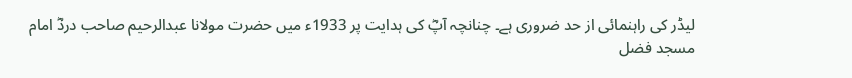لیڈر کی راہنمائی از حد ضروری ہے۔ چنانچہ آپؓ کی ہدایت پر 1933ء میں حضرت مولانا عبدالرحیم صاحب دردؓ امام مسجد فضل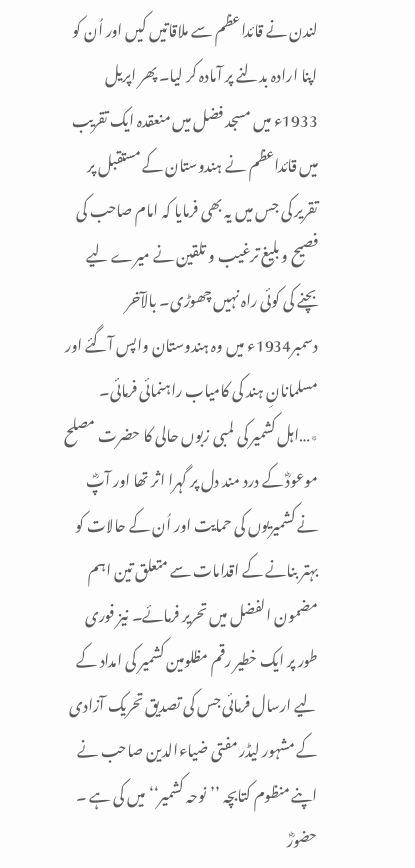لندن نے قائداعظم سے ملاقاتیں کیں اور اُن کو اپنا ارادہ بدلنے پر آمادہ کر لیا۔ پھر اپریل 1933ء میں مسجد فضل میں منعقدہ ایک تقریب میں قائداعظم نے ہندوستان کے مستقبل پر تقریر کی جس میں یہ بھی فرمایا کہ امام صاحب کی فصیح و بلیغ ترغیب و تلقین نے میرے لیے بچنے کی کوئی راہ نہیں چھوڑی۔ بالآخر دسمبر1934ء میں وہ ہندوستان واپس آگئے اور مسلمانانِ ہند کی کامیاب راہنمائی فرمائی۔
٭…اہل کشمیر کی لمبی زبوں حالی کا حضرت مصلح موعودؓ کے درد مند دل پر گہرا اثر تھا اور آپؓ نے کشمیریوں کی حمایت اور اُن کے حالات کو بہتر بنانے کے اقدامات سے متعلق تین اہم مضمون الفضل میں تحریر فرمائے۔ نیز فوری طور پر ایک خطیر رقم مظلومین کشمیر کی امداد کے لیے ارسال فرمائی جس کی تصدیق تحریک آزادی کے مشہور لیڈر مفتی ضیاءالدین صاحب نے اپنے منظوم کتابچہ ’’نوحہ کشمیر‘‘میں کی ہے ۔ حضورؓ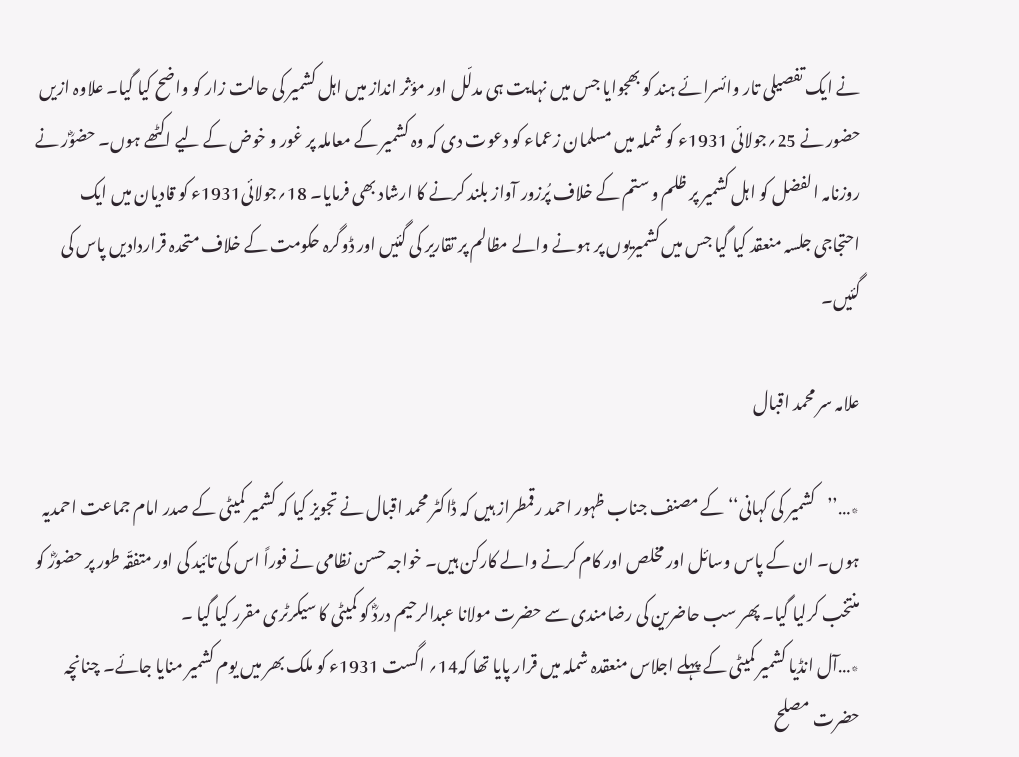نے ایک تفصیلی تار وائسرائے ہند کو بھجوایا جس میں نہایت ہی مدلّل اور مؤثر انداز میں اہل کشمیر کی حالت زار کو واضح کیا گیا۔ علاوہ ازیں حضور نے 25؍جولائی 1931ء کو شملہ میں مسلمان زعماء کو دعوت دی کہ وہ کشمیر کے معاملہ پر غور و خوض کے لیے اکٹھے ہوں۔ حضوؓر نے روزنامہ الفضل کو اہل کشمیر پر ظلم و ستم کے خلاف پُرزور آواز بلند کرنے کا ارشاد بھی فرمایا۔ 18؍جولائی1931ء کو قادیان میں ایک احتجاجی جلسہ منعقد کیا گیا جس میں کشمیریوں پر ہونے والے مظالم پر تقاریر کی گئیں اور ڈوگرہ حکومت کے خلاف متحدہ قراردادیں پاس کی گئیں۔

علامہ سر محمد اقبال

٭…’’کشمیر کی کہانی‘‘ کے مصنف جناب ظہور احمد رقمطراز ہیں کہ ڈاکٹر محمد اقبال نے تجویز کیا کہ کشمیر کمیٹی کے صدر امام جماعت احمدیہ ہوں۔ ان کے پاس وسائل اور مخلص اور کام کرنے والے کارکن ہیں۔ خواجہ حسن نظامی نے فوراً اس کی تائید کی اور متفقّہ طور پر حضورؓ کو منتخب کرلیا گیا۔ پھر سب حاضرین کی رضامندی سے حضرت مولانا عبدالرحیم دردؓ کو کمیٹی کا سیکرٹری مقرر کیا گیا ۔
٭…آل انڈیا کشمیر کمیٹی کے پہلے اجلاس منعقدہ شملہ میں قرار پایا تھا کہ14؍ اگست 1931ء کو ملک بھر میں یوم کشمیر منایا جائے۔ چنانچہ حضرت مصلح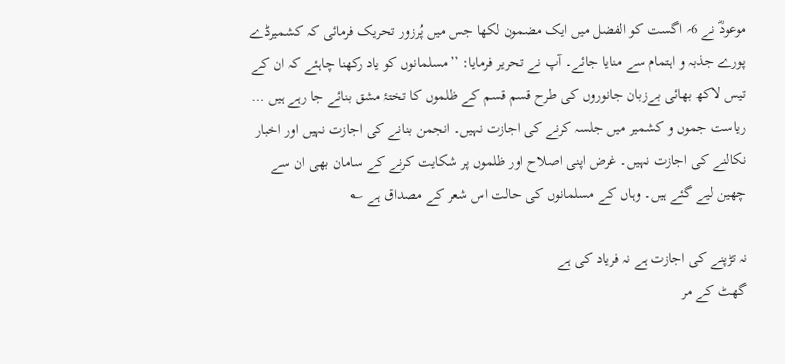موعودؓ نے 6؍ اگست کو الفضل میں ایک مضمون لکھا جس میں پُرزور تحریک فرمائی کہ کشمیرڈے پورے جذبہ و اہتمام سے منایا جائے۔ آپ نے تحریر فرمایا: ’’مسلمانوں کو یاد رکھنا چاہئے کہ ان کے تیس لاکھ بھائی بےزبان جانوروں کی طرح قسم قسم کے ظلموں کا تختۂ مشق بنائے جا رہے ہیں … ریاست جموں و کشمیر میں جلسہ کرنے کی اجازت نہیں۔ انجمن بنانے کی اجازت نہیں اور اخبار نکالنے کی اجازت نہیں۔ غرض اپنی اصلاح اور ظلموں پر شکایت کرنے کے سامان بھی ان سے چھین لیے گئے ہیں۔ وہاں کے مسلمانوں کی حالت اس شعر کے مصداق ہے ؎

نہ تڑپنے کی اجازت ہے نہ فریاد کی ہے
گھٹ کے مر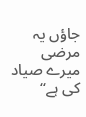جاؤں یہ مرضی میرے صیاد کی ہے‘‘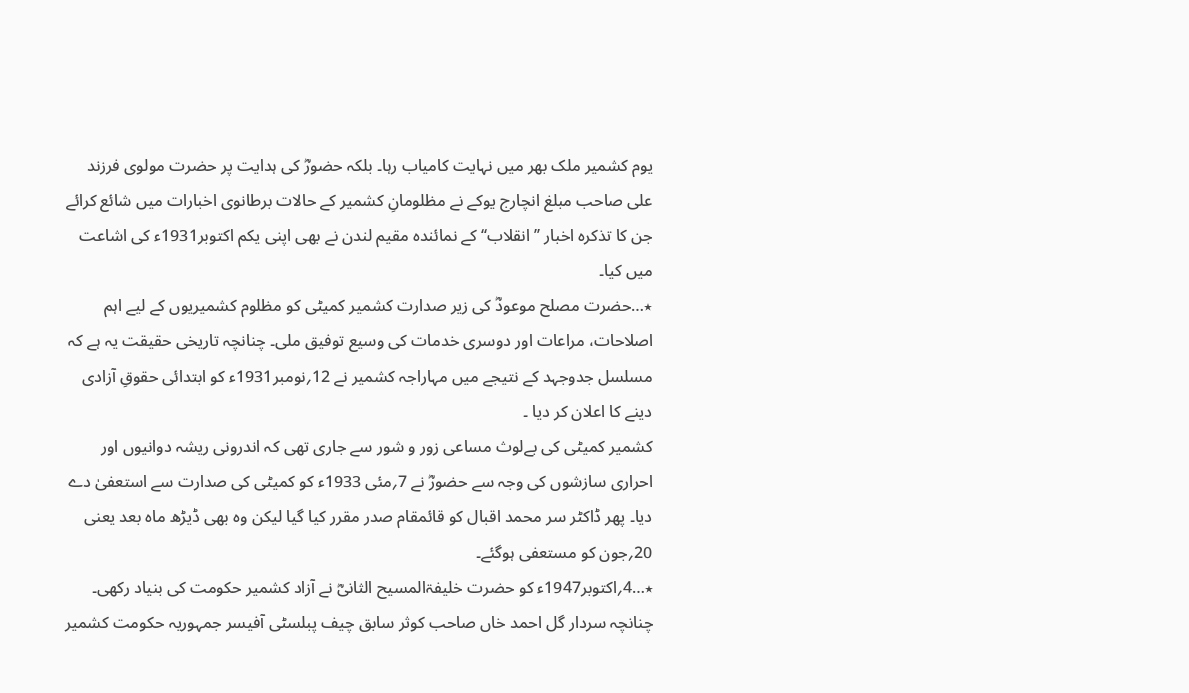یوم کشمیر ملک بھر میں نہایت کامیاب رہا۔ بلکہ حضورؓ کی ہدایت پر حضرت مولوی فرزند علی صاحب مبلغ انچارج یوکے نے مظلومانِ کشمیر کے حالات برطانوی اخبارات میں شائع کرائے جن کا تذکرہ اخبار ’’انقلاب‘‘ کے نمائندہ مقیم لندن نے بھی اپنی یکم اکتوبر1931ء کی اشاعت میں کیا۔
٭…حضرت مصلح موعودؓ کی زیر صدارت کشمیر کمیٹی کو مظلوم کشمیریوں کے لیے اہم اصلاحات، مراعات اور دوسری خدمات کی وسیع توفیق ملی۔ چنانچہ تاریخی حقیقت یہ ہے کہ مسلسل جدوجہد کے نتیجے میں مہاراجہ کشمیر نے 12؍نومبر1931ء کو ابتدائی حقوقِ آزادی دینے کا اعلان کر دیا ۔
کشمیر کمیٹی کی بےلوث مساعی زور و شور سے جاری تھی کہ اندرونی ریشہ دوانیوں اور احراری سازشوں کی وجہ سے حضورؓ نے 7؍مئی 1933ء کو کمیٹی کی صدارت سے استعفیٰ دے دیا۔ پھر ڈاکٹر سر محمد اقبال کو قائمقام صدر مقرر کیا گیا لیکن وہ بھی ڈیڑھ ماہ بعد یعنی 20؍جون کو مستعفی ہوگئے۔
٭…4؍اکتوبر1947ء کو حضرت خلیفۃالمسیح الثانیؓ نے آزاد کشمیر حکومت کی بنیاد رکھی۔ چنانچہ سردار گل احمد خاں صاحب کوثر سابق چیف پبلسٹی آفیسر جمہوریہ حکومت کشمیر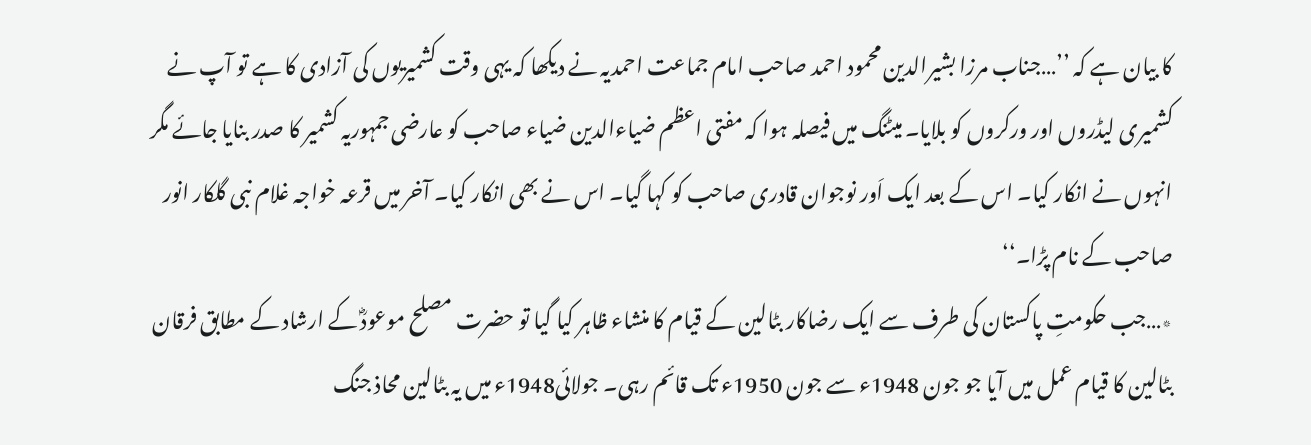کا بیان ہے کہ ’’…جناب مرزا بشیرالدین محمود احمد صاحب امام جماعت احمدیہ نے دیکھا کہ یہی وقت کشمیریوں کی آزادی کا ہے تو آپ نے کشمیری لیڈروں اور ورکروں کو بلایا۔ میٹنگ میں فیصلہ ہوا کہ مفتی اعظم ضیاءالدین ضیاء صاحب کو عارضی جمہوریہ کشمیر کا صدر بنایا جائے مگر انہوں نے انکار کیا۔ اس کے بعد ایک اَور نوجوان قادری صاحب کو کہا گیا۔ اس نے بھی انکار کیا۔ آخر میں قرعہ خواجہ غلام نبی گلکار انور صاحب کے نام پڑا۔‘‘
٭…جب حکومتِ پاکستان کی طرف سے ایک رضاکار بٹالین کے قیام کا منشاء ظاہر کیا گیا تو حضرت مصلح موعودؓ کے ارشاد کے مطابق فرقان بٹالین کا قیام عمل میں آیا جو جون 1948ء سے جون 1950ء تک قائم رہی۔ جولائی1948ء میں یہ بٹالین محاذ جنگ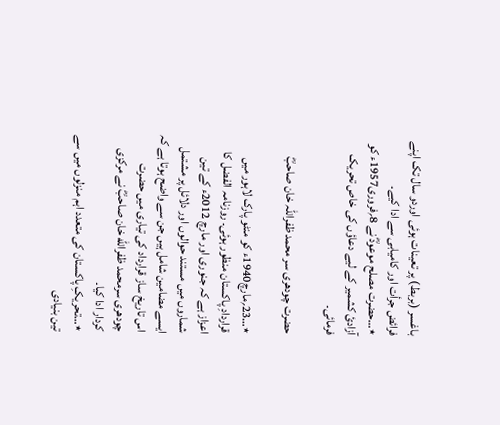باغسر (بربط) پر تعینات ہوئی اوردو سال تک اپنے فرائض جرأت اور کامیابی سے ادا کیے۔
٭…حضرت مصلح موعودؓ نے 8؍فروری1957ء کو آزادیٔ کشمیر کے لیے دعاؤں کی خاص تحریک فرمائی۔

حضرت چودھری سر محمد ظفراللہ خان صاحبؓ

٭…23؍مارچ1940ء کو منٹو پارک لاہور میں قراردادِ پاکستان منظور ہوئی۔ روزنامہ الفضل کا اعزاز ہے کہ جنوری اور مارچ 2012ء کے تین شماروں میں مستند حوالوں اور دلائل پر مشتمل ایسے مضامین شامل ہیں جن سے واضح ہوتا ہے کہ اس تاریخ ساز قرارداد کی تیاری میں حضرت چودھری سرمحمد ظفرالله خان صاحبؓ نے مرکزی کردار ادا کیا۔
٭…تحریکِ پاکستان کی متعدد اہم منزلوں میں سے تین بنیادی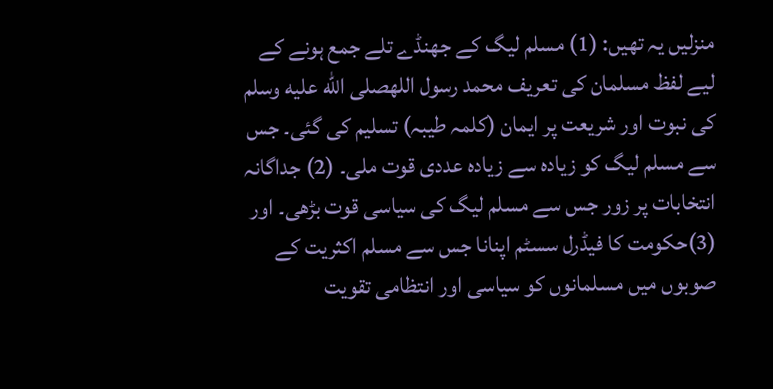منزلیں یہ تھیں: (1) مسلم لیگ کے جھنڈے تلے جمع ہونے کے لیے لفظ مسلمان کی تعریف محمد رسول اللهصلى الله عليه وسلم کی نبوت اور شریعت پر ایمان (کلمہ طیبہ) تسلیم کی گئی۔ جس سے مسلم لیگ کو زیادہ سے زیادہ عددی قوت ملی۔ (2) جداگانہ انتخابات پر زور جس سے مسلم لیگ کی سیاسی قوت بڑھی۔ اور (3)حکومت کا فیڈرل سسٹم اپنانا جس سے مسلم اکثریت کے صوبوں میں مسلمانوں کو سیاسی اور انتظامی تقویت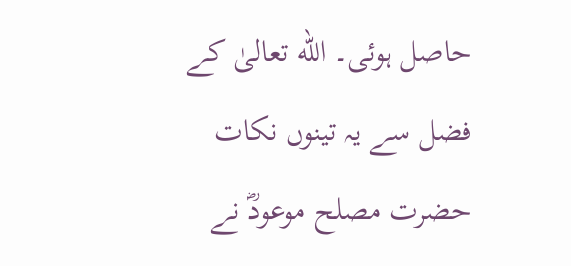حاصل ہوئی۔ الله تعالیٰ کے فضل سے یہ تینوں نکات حضرت مصلح موعودؓ نے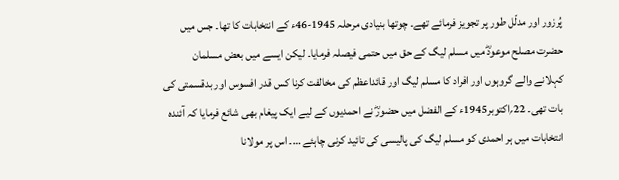پُرزور اور مدلّل طور پر تجویز فرمائے تھے۔ چوتھا بنیادی مرحلہ 1945-46ء کے انتخابات کا تھا۔ جس میں حضرت مصلح موعودؓ میں مسلم لیگ کے حق میں حتمی فیصلہ فرمایا۔ لیکن ایسے میں بعض مسلمان کہلانے والے گروہوں اور افراد کا مسلم لیگ اور قائداعظم کی مخالفت کرنا کس قدر افسوس اور بدقسمتی کی بات تھی۔ 22؍اکتوبر1945ء کے الفضل میں حضورؓ نے احمدیوں کے لیے ایک پیغام بھی شائع فرمایا کہ آئندہ انتخابات میں ہر احمدی کو مسلم لیگ کی پالیسی کی تائید کرنی چاہئے …۔ اس پر مولانا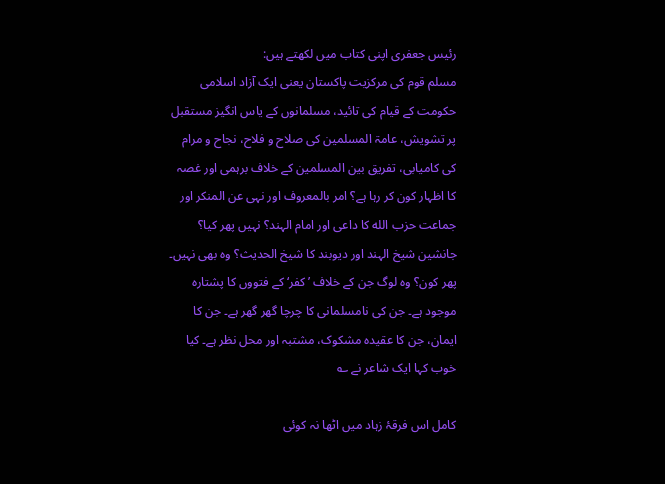رئیس جعفری اپنی کتاب میں لکھتے ہیں:
مسلم قوم کی مرکزیت پاکستان یعنی ایک آزاد اسلامی حکومت کے قیام کی تائید، مسلمانوں کے یاس انگیز مستقبل پر تشویش، عامۃ المسلمین کی صلاح و فلاح، نجاح و مرام کی کامیابی، تفریق بین المسلمین کے خلاف برہمی اور غصہ کا اظہار کون کر رہا ہے؟ امر بالمعروف اور نہی عن المنکر اور جماعت حزب الله کا داعی اور امام الہند؟ نہیں پھر کیا؟ جانشین شیخ الہند اور دیوبند کا شیخ الحدیث؟ وہ بھی نہیں۔ پھر کون؟ وہ لوگ جن کے خلاف ’کفر‘ کے فتووں کا پشتارہ موجود ہے۔ جن کی نامسلمانی کا چرچا گھر گھر ہے۔ جن کا ایمان، جن کا عقیدہ مشکوک، مشتبہ اور محل نظر ہے۔ کیا خوب کہا ایک شاعر نے ؎

کامل اس فرقۂ زہاد میں اٹھا نہ کوئی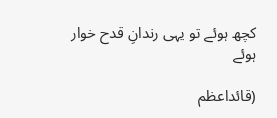کچھ ہوئے تو یہی رندانِ قدح خوار ہوئے

(قائداعظم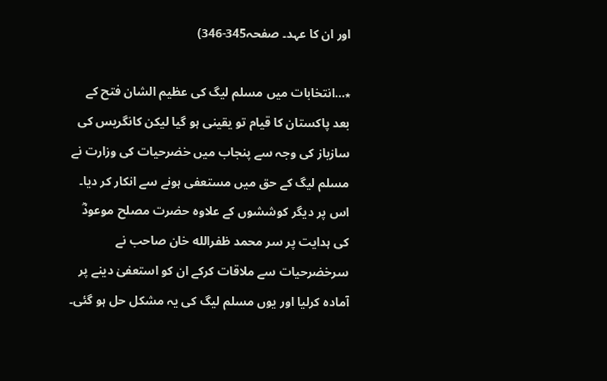اور ان کا عہد۔ صفحہ345-346)

٭…انتخابات میں مسلم لیگ کی عظیم الشان فتح کے بعد پاکستان کا قیام تو یقینی ہو گیا لیکن کانگریس کی سازباز کی وجہ سے پنجاب میں خضرحیات کی وزارت نے مسلم لیگ کے حق میں مستعفی ہونے سے انکار کر دیا۔ اس پر دیگر کوششوں کے علاوہ حضرت مصلح موعودؓ کی ہدایت پر سر محمد ظفرالله خان صاحب نے سرخضرحیات سے ملاقات کرکے ان کو استعفیٰ دینے پر آمادہ کرلیا اور یوں مسلم لیگ کی یہ مشکل حل ہو گئی۔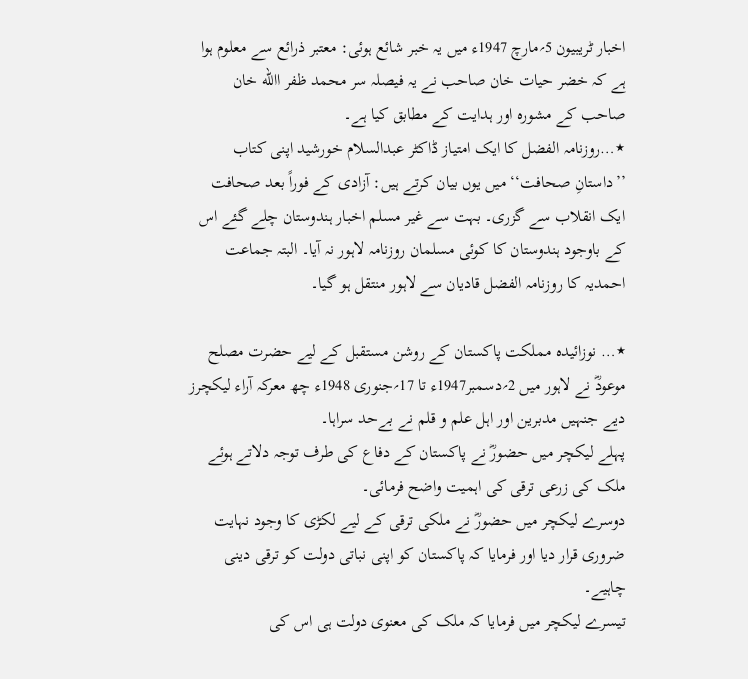اخبار ٹریبیون 5؍مارچ 1947ء میں یہ خبر شائع ہوئی: معتبر ذرائع سے معلوم ہوا ہے کہ خضر حیات خان صاحب نے یہ فیصلہ سر محمد ظفر االله خان صاحب کے مشورہ اور ہدایت کے مطابق کیا ہے۔
٭…روزنامہ الفضل کا ایک امتیاز ڈاکٹر عبدالسلام خورشید اپنی کتاب ’’داستانِ صحافت‘‘ میں یوں بیان کرتے ہیں: آزادی کے فوراً بعد صحافت ایک انقلاب سے گزری۔ بہت سے غیر مسلم اخبار ہندوستان چلے گئے اس کے باوجود ہندوستان کا کوئی مسلمان روزنامہ لاہور نہ آیا۔ البتہ جماعت احمدیہ کا روزنامہ الفضل قادیان سے لاہور منتقل ہو گیا۔

٭… نوزائیدہ مملکت پاکستان کے روشن مستقبل کے لیے حضرت مصلح موعودؓ نے لاہور میں 2؍دسمبر1947ء تا 17؍جنوری 1948ء چھ معرکہ آراء لیکچرز دیے جنہیں مدبرین اور اہل علم و قلم نے بےحد سراہا۔
پہلے لیکچر میں حضورؓ نے پاکستان کے دفاع کی طرف توجہ دلاتے ہوئے ملک کی زرعی ترقی کی اہمیت واضح فرمائی۔
دوسرے لیکچر میں حضورؓ نے ملکی ترقی کے لیے لکڑی کا وجود نہایت ضروری قرار دیا اور فرمایا کہ پاکستان کو اپنی نباتی دولت کو ترقی دینی چاہیے۔
تیسرے لیکچر میں فرمایا کہ ملک کی معنوی دولت ہی اس کی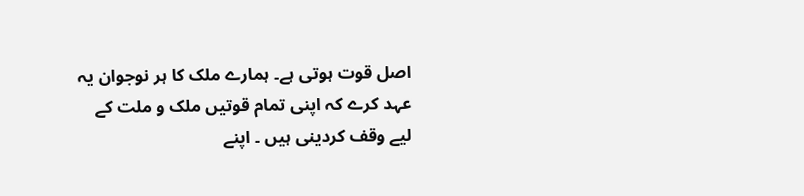اصل قوت ہوتی ہے۔ ہمارے ملک کا ہر نوجوان یہ عہد کرے کہ اپنی تمام قوتیں ملک و ملت کے لیے وقف کردینی ہیں ۔ اپنے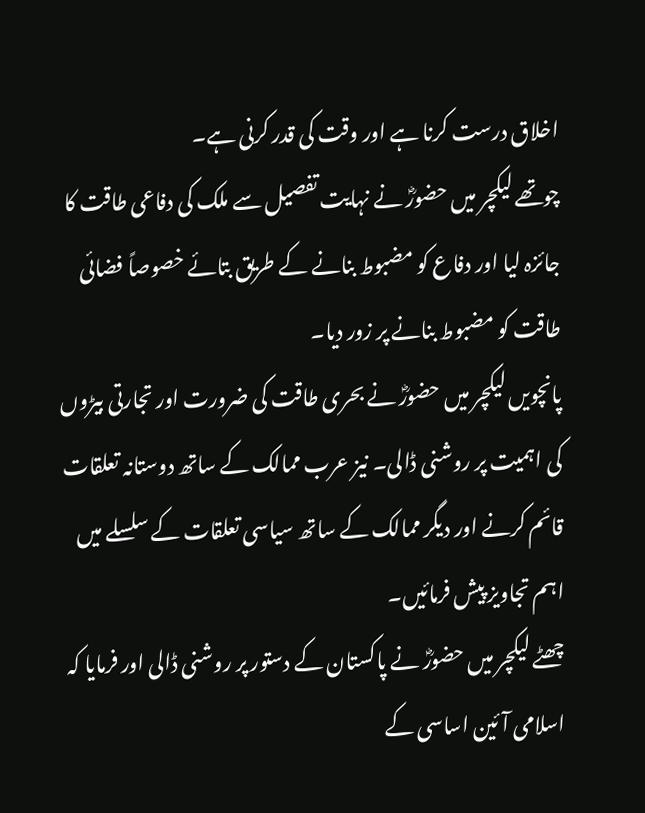اخلاق درست کرنا ہے اور وقت کی قدر کرنی ہے۔
چوتھے لیکچر میں حضورؓ نے نہایت تفصیل سے ملک کی دفاعی طاقت کا جائزہ لیا اور دفاع کو مضبوط بنانے کے طریق بتائے خصوصاً فضائی طاقت کو مضبوط بنانے پر زور دیا۔
پانچویں لیکچر میں حضورؓ نے بحری طاقت کی ضرورت اور تجارتی بیڑوں کی اہمیت پر روشنی ڈالی۔ نیز عرب ممالک کے ساتھ دوستانہ تعلقات قائم کرنے اور دیگر ممالک کے ساتھ سیاسی تعلقات کے سلسلے میں اہم تجاویز پیش فرمائیں۔
چھٹے لیکچر میں حضورؓ نے پاکستان کے دستور پر روشنی ڈالی اور فرمایا کہ اسلامی آئین اساسی کے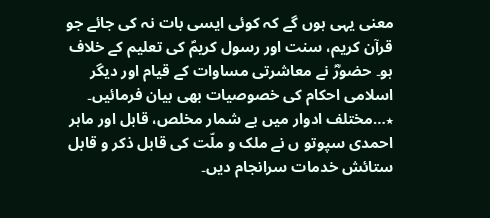معنی یہی ہوں گے کہ کوئی ایسی بات نہ کی جائے جو قرآن کریم، سنت اور رسول کریمؐ کی تعلیم کے خلاف ہو۔ حضورؓ نے معاشرتی مساوات کے قیام اور دیگر اسلامی احکام کی خصوصیات بھی بیان فرمائیں۔
٭…مختلف ادوار میں بے شمار مخلص، قابل اور ماہر احمدی سپوتو ں نے ملک و ملّت کی قابل ذکر و قابل ستائش خدمات سرانجام دیں۔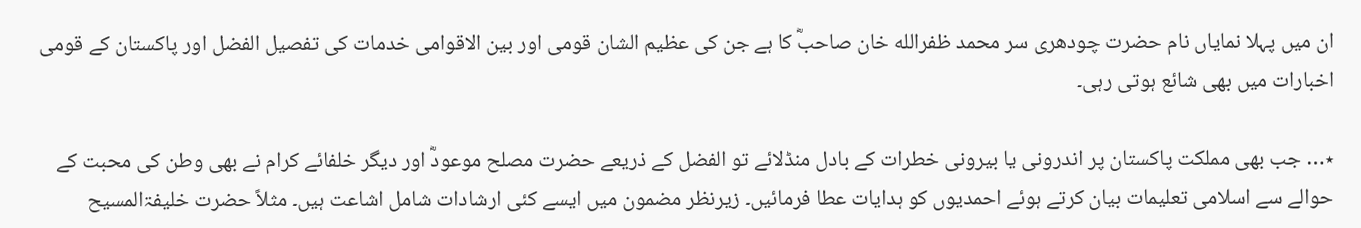ان میں پہلا نمایاں نام حضرت چودھری سر محمد ظفرالله خان صاحبؓ کا ہے جن کی عظیم الشان قومی اور بین الاقوامی خدمات کی تفصیل الفضل اور پاکستان کے قومی اخبارات میں بھی شائع ہوتی رہی۔

٭… جب بھی مملکت پاکستان پر اندرونی یا بیرونی خطرات کے بادل منڈلائے تو الفضل کے ذریعے حضرت مصلح موعودؓ اور دیگر خلفائے کرام نے بھی وطن کی محبت کے حوالے سے اسلامی تعلیمات بیان کرتے ہوئے احمدیوں کو ہدایات عطا فرمائیں۔ زیرنظر مضمون میں ایسے کئی ارشادات شامل اشاعت ہیں۔ مثلاً حضرت خلیفۃالمسیح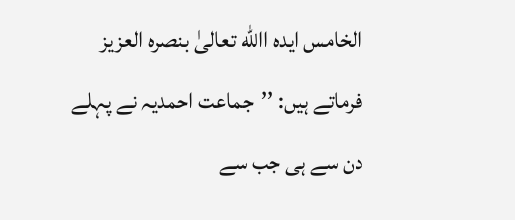الخامس ایدہ االله تعالیٰ بنصرہ العزیز فرماتے ہیں: ’’جماعت احمدیہ نے پہلے دن سے ہی جب سے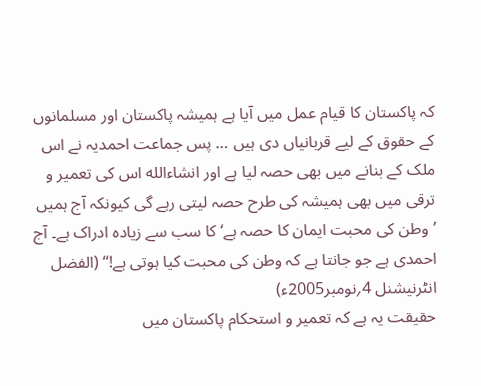کہ پاکستان کا قیام عمل میں آیا ہے ہمیشہ پاکستان اور مسلمانوں کے حقوق کے لیے قربانیاں دی ہیں … پس جماعت احمدیہ نے اس ملک کے بنانے میں بھی حصہ لیا ہے اور انشاءالله اس کی تعمیر و ترقی میں بھی ہمیشہ کی طرح حصہ لیتی رہے گی کیونکہ آج ہمیں ’وطن کی محبت ایمان کا حصہ ہے‘ کا سب سے زیادہ ادراک ہے۔ آج احمدی ہے جو جانتا ہے کہ وطن کی محبت کیا ہوتی ہے!‘‘ (الفضل انٹرنیشنل 4؍نومبر2005ء)
حقیقت یہ ہے کہ تعمیر و استحکام پاکستان میں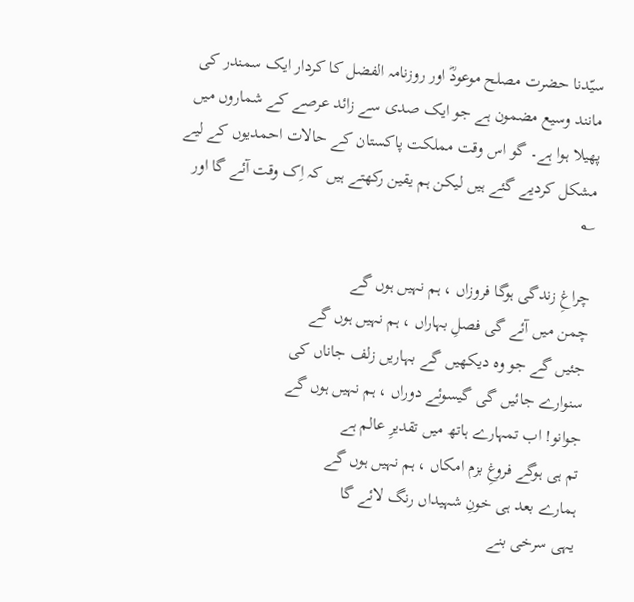سیّدنا حضرت مصلح موعودؓ اور روزنامہ الفضل کا کردار ایک سمندر کی مانند وسیع مضمون ہے جو ایک صدی سے زائد عرصے کے شماروں میں پھیلا ہوا ہے۔ گو اس وقت مملکت پاکستان کے حالات احمدیوں کے لیے مشکل کردیے گئے ہیں لیکن ہم یقین رکھتے ہیں کہ اِک وقت آئے گا اور ؎

چراغِ زندگی ہوگا فروزاں ، ہم نہیں ہوں گے
چمن میں آئے گی فصلِ بہاراں ، ہم نہیں ہوں گے
جئیں گے جو وہ دیکھیں گے بہاریں زلف جاناں کی
سنوارے جائیں گی گیسوئے دوراں ، ہم نہیں ہوں گے
جوانو! اب تمہارے ہاتھ میں تقدیرِ عالم ہے
تم ہی ہوگے فروغِ بزم امکاں ، ہم نہیں ہوں گے
ہمارے بعد ہی خونِ شہیداں رنگ لائے گا
یہی سرخی بنے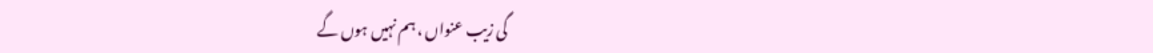گی زیب عنواں ، ہم نہیں ہوں گے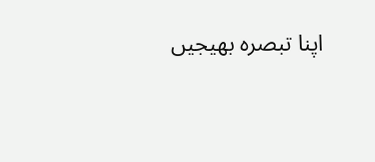اپنا تبصرہ بھیجیں